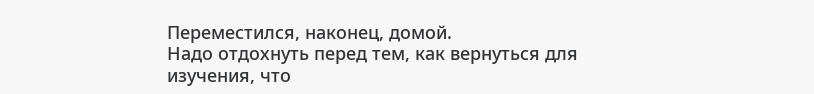Переместился, наконец, домой.
Надо отдохнуть перед тем, как вернуться для изучения, что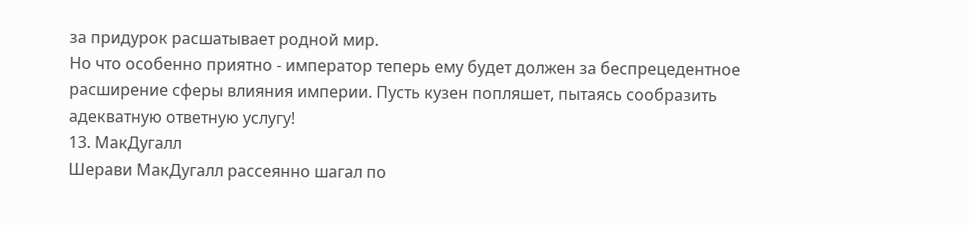за придурок расшатывает родной мир.
Но что особенно приятно - император теперь ему будет должен за беспрецедентное расширение сферы влияния империи. Пусть кузен попляшет, пытаясь сообразить адекватную ответную услугу!
13. МакДугалл
Шерави МакДугалл рассеянно шагал по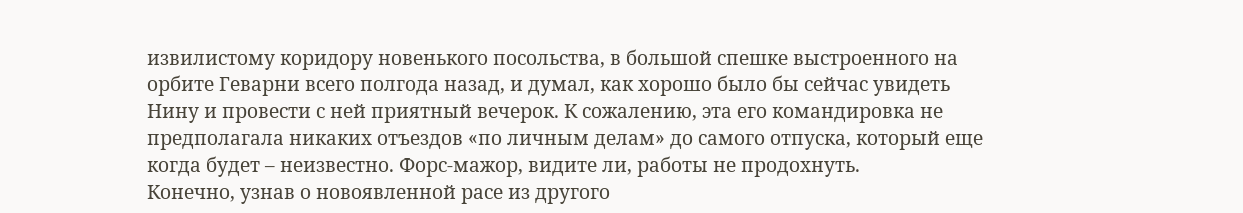извилистому коридору новенького посольства, в большой спешке выстроенного на орбите Геварни всего полгода назад, и думал, как хорошо было бы сейчас увидеть Нину и провести с ней приятный вечерок. К сожалению, эта его командировка не предполагала никаких отъездов «по личным делам» до самого отпуска, который еще когда будет – неизвестно. Форс-мажор, видите ли, работы не продохнуть.
Конечно, узнав о новоявленной расе из другого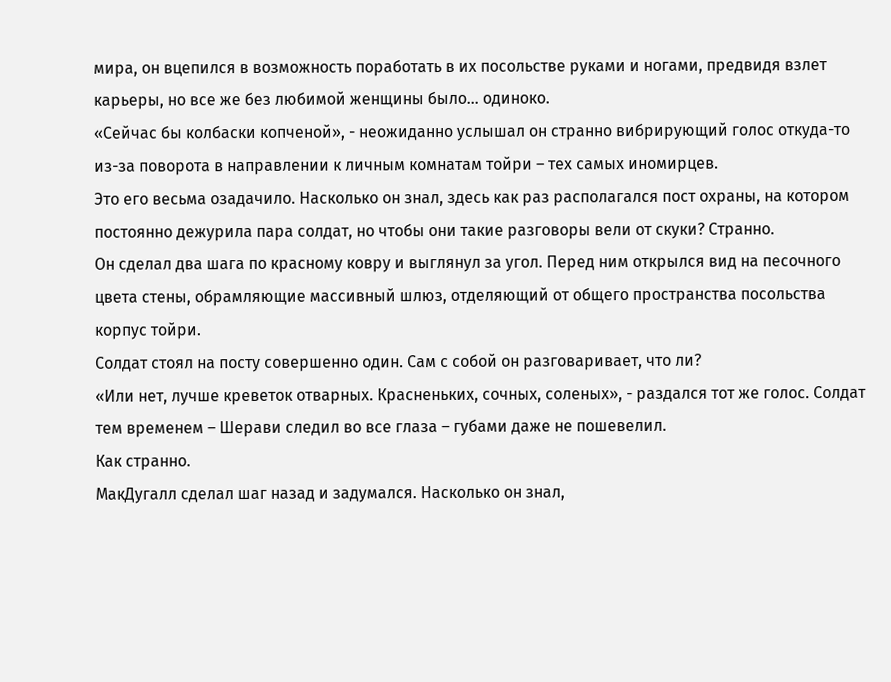мира, он вцепился в возможность поработать в их посольстве руками и ногами, предвидя взлет карьеры, но все же без любимой женщины было… одиноко.
«Сейчас бы колбаски копченой», - неожиданно услышал он странно вибрирующий голос откуда-то из-за поворота в направлении к личным комнатам тойри – тех самых иномирцев.
Это его весьма озадачило. Насколько он знал, здесь как раз располагался пост охраны, на котором постоянно дежурила пара солдат, но чтобы они такие разговоры вели от скуки? Странно.
Он сделал два шага по красному ковру и выглянул за угол. Перед ним открылся вид на песочного цвета стены, обрамляющие массивный шлюз, отделяющий от общего пространства посольства корпус тойри.
Солдат стоял на посту совершенно один. Сам с собой он разговаривает, что ли?
«Или нет, лучше креветок отварных. Красненьких, сочных, соленых», - раздался тот же голос. Солдат тем временем – Шерави следил во все глаза – губами даже не пошевелил.
Как странно.
МакДугалл сделал шаг назад и задумался. Насколько он знал,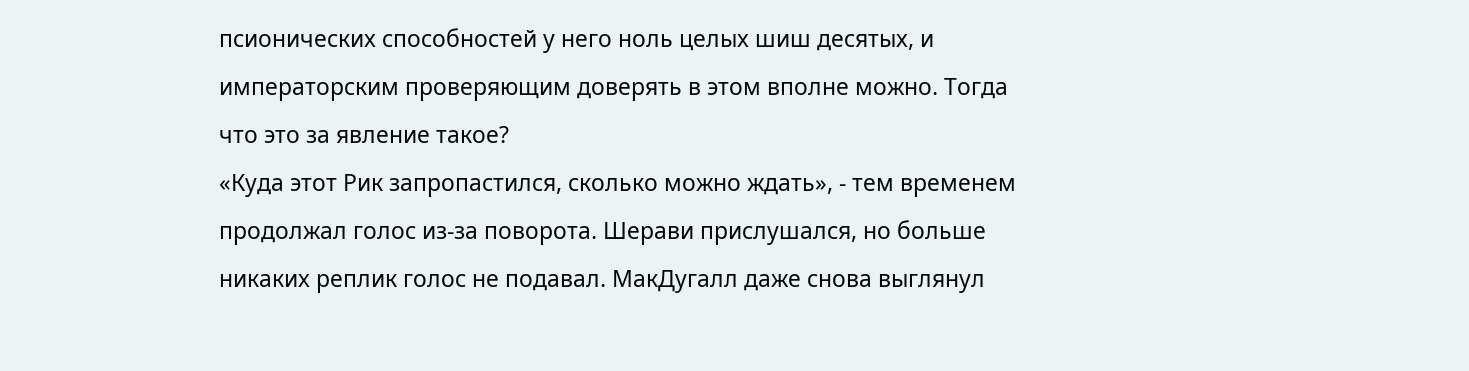псионических способностей у него ноль целых шиш десятых, и императорским проверяющим доверять в этом вполне можно. Тогда что это за явление такое?
«Куда этот Рик запропастился, сколько можно ждать», - тем временем продолжал голос из-за поворота. Шерави прислушался, но больше никаких реплик голос не подавал. МакДугалл даже снова выглянул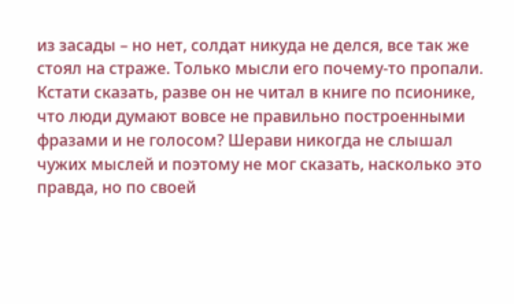из засады – но нет, солдат никуда не делся, все так же стоял на страже. Только мысли его почему-то пропали.
Кстати сказать, разве он не читал в книге по псионике, что люди думают вовсе не правильно построенными фразами и не голосом? Шерави никогда не слышал чужих мыслей и поэтому не мог сказать, насколько это правда, но по своей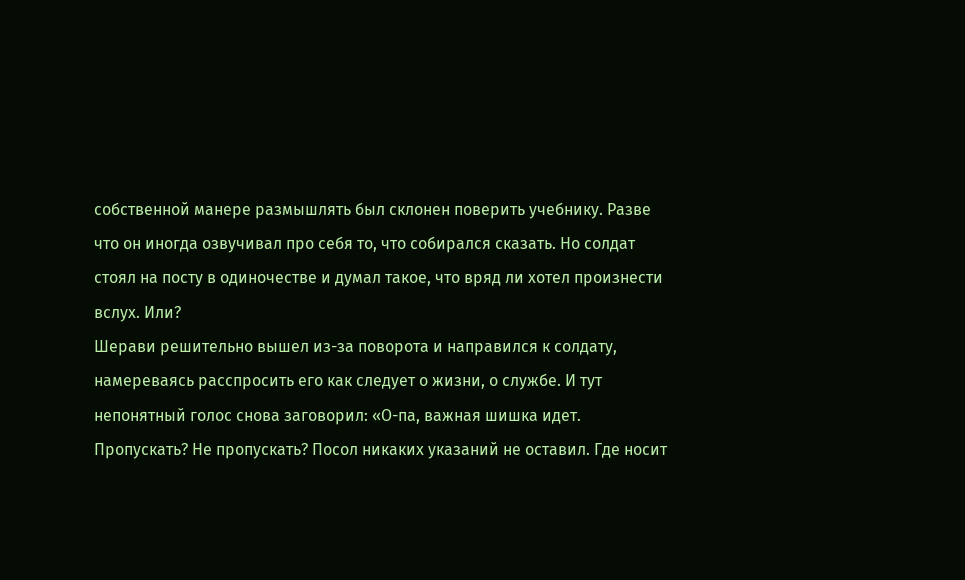собственной манере размышлять был склонен поверить учебнику. Разве что он иногда озвучивал про себя то, что собирался сказать. Но солдат стоял на посту в одиночестве и думал такое, что вряд ли хотел произнести вслух. Или?
Шерави решительно вышел из-за поворота и направился к солдату, намереваясь расспросить его как следует о жизни, о службе. И тут непонятный голос снова заговорил: «О-па, важная шишка идет. Пропускать? Не пропускать? Посол никаких указаний не оставил. Где носит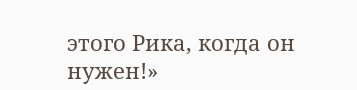этого Рика, когда он нужен!»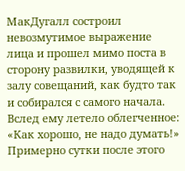МакДугалл состроил невозмутимое выражение лица и прошел мимо поста в сторону развилки, уводящей к залу совещаний, как будто так и собирался с самого начала. Вслед ему летело облегченное: «Как хорошо, не надо думать!»
Примерно сутки после этого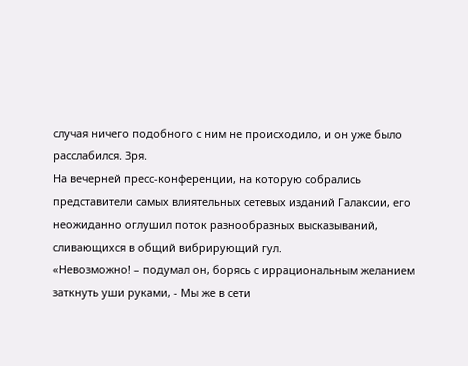случая ничего подобного с ним не происходило, и он уже было расслабился. Зря.
На вечерней пресс-конференции, на которую собрались представители самых влиятельных сетевых изданий Галаксии, его неожиданно оглушил поток разнообразных высказываний, сливающихся в общий вибрирующий гул.
«Невозможно! – подумал он, борясь с иррациональным желанием заткнуть уши руками, - Мы же в сети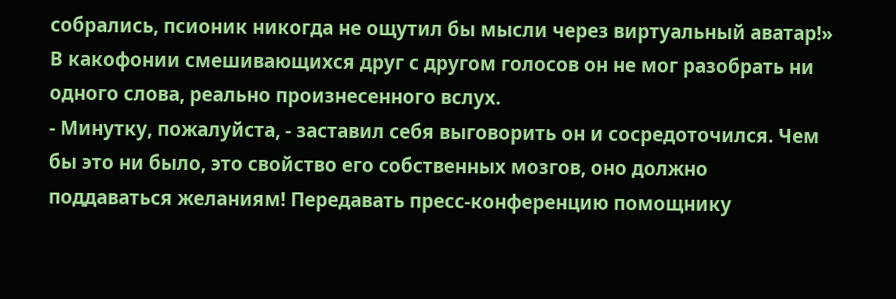собрались, псионик никогда не ощутил бы мысли через виртуальный аватар!»
В какофонии смешивающихся друг с другом голосов он не мог разобрать ни одного слова, реально произнесенного вслух.
- Минутку, пожалуйста, - заставил себя выговорить он и сосредоточился. Чем бы это ни было, это свойство его собственных мозгов, оно должно поддаваться желаниям! Передавать пресс-конференцию помощнику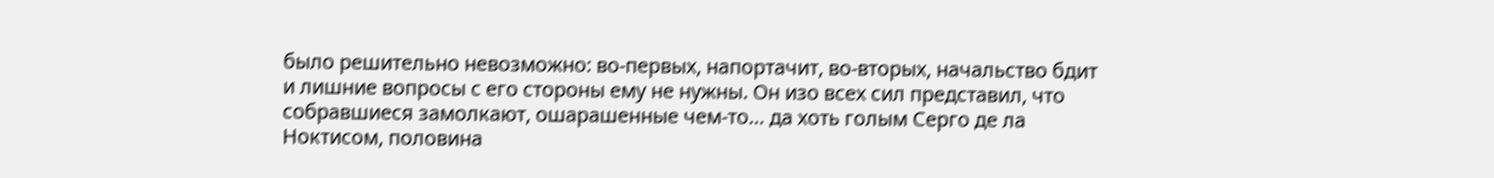было решительно невозможно: во-первых, напортачит, во-вторых, начальство бдит и лишние вопросы с его стороны ему не нужны. Он изо всех сил представил, что собравшиеся замолкают, ошарашенные чем-то… да хоть голым Серго де ла Ноктисом, половина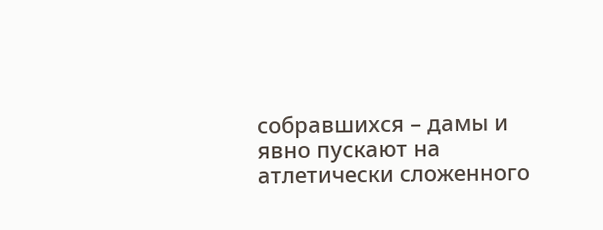собравшихся – дамы и явно пускают на атлетически сложенного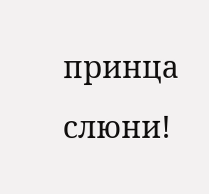принца слюни!